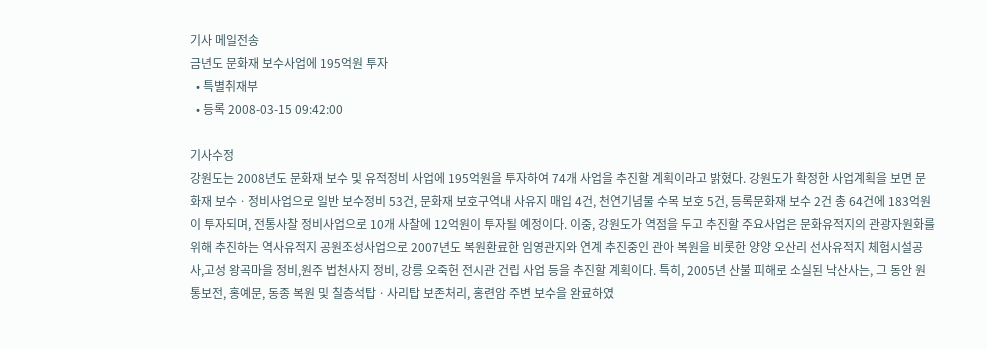기사 메일전송
금년도 문화재 보수사업에 195억원 투자
  • 특별취재부
  • 등록 2008-03-15 09:42:00

기사수정
강원도는 2008년도 문화재 보수 및 유적정비 사업에 195억원을 투자하여 74개 사업을 추진할 계획이라고 밝혔다. 강원도가 확정한 사업계획을 보면 문화재 보수ㆍ정비사업으로 일반 보수정비 53건, 문화재 보호구역내 사유지 매입 4건, 천연기념물 수목 보호 5건, 등록문화재 보수 2건 총 64건에 183억원이 투자되며, 전통사찰 정비사업으로 10개 사찰에 12억원이 투자될 예정이다. 이중, 강원도가 역점을 두고 추진할 주요사업은 문화유적지의 관광자원화를 위해 추진하는 역사유적지 공원조성사업으로 2007년도 복원환료한 임영관지와 연계 추진중인 관아 복원을 비롯한 양양 오산리 선사유적지 체험시설공사,고성 왕곡마을 정비,원주 법천사지 정비, 강릉 오죽헌 전시관 건립 사업 등을 추진할 계획이다. 특히, 2005년 산불 피해로 소실된 낙산사는, 그 동안 원통보전, 홍예문, 동종 복원 및 칠층석탑ㆍ사리탑 보존처리, 홍련암 주변 보수을 완료하였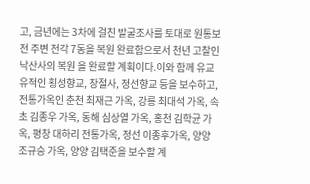고, 금년에는 3차에 걸친 발굴조사를 토대로 원통보전 주변 전각 7동을 복원 완료함으로서 천년 고찰인 낙산사의 복원 을 완료할 계획이다.이와 함께 유교 유적인 횡성향교, 창절사, 정선향교 등을 보수하고, 전통가옥인 춘천 최재근 가옥, 강릉 최대석 가옥, 속초 김종우 가옥, 동해 심상열 가옥, 홍천 김학균 가옥, 평창 대하리 전통가옥, 정선 이종후가옥, 양양 조규승 가옥, 양양 김택준을 보수할 계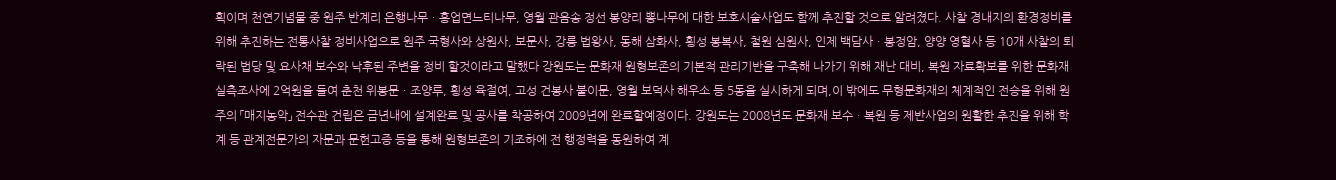획이며 천연기념물 중 원주 반계리 은행나무ㆍ흥업면느티나무, 영월 관음송 정선 봉양리 뽕나무에 대한 보호시술사업도 함께 추진할 것으로 알려졌다. 사찰 경내지의 환경정비를 위해 추진하는 전통사찰 정비사업으로 원주 국형사와 상원사, 보문사, 강릉 법왕사, 동해 삼화사, 횡성 봉복사, 철원 심원사, 인제 백담사ㆍ봉정암, 양양 영혈사 등 10개 사찰의 퇴락된 법당 및 요사채 보수와 낙후된 주변을 정비 할것이라고 말했다 강원도는 문화재 원형보존의 기본적 관리기반을 구축해 나가기 위해 재난 대비, 복원 자료확보를 위한 문화재 실측조사에 2억원을 들여 춘천 위봉문ㆍ조양루, 횡성 육절여, 고성 건봉사 불이문, 영월 보덕사 해우소 등 5동을 실시하게 되며,이 밖에도 무형문화재의 체계적인 전승을 위해 원주의 「매지농악」 전수관 건립은 금년내에 설계완료 및 공사를 착공하여 2009년에 완료할예정이다. 강원도는 2008년도 문화재 보수ㆍ복원 등 제반사업의 원활한 추진을 위해 학계 등 관계전문가의 자문과 문헌고증 등을 통해 원형보존의 기조하에 전 행정력을 동원하여 계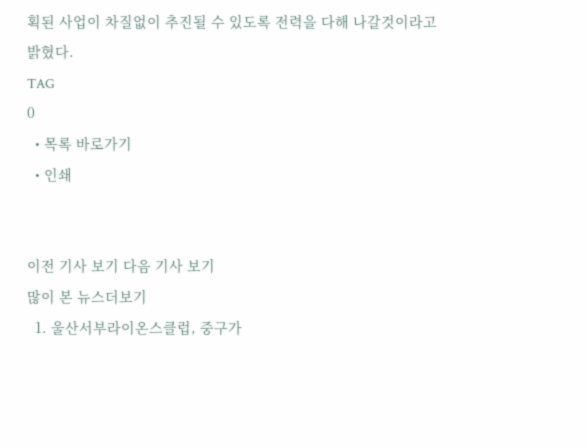획된 사업이 차질없이 추진될 수 있도록 전력을 다해 나갈것이라고 밝혔다.
TAG
0
  • 목록 바로가기
  • 인쇄


이전 기사 보기 다음 기사 보기
많이 본 뉴스더보기
  1. 울산서부라이온스클럽, 중구가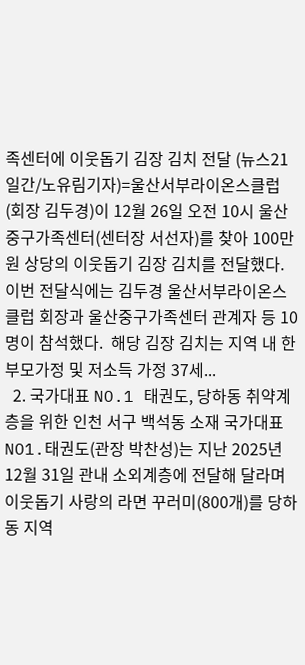족센터에 이웃돕기 김장 김치 전달 (뉴스21일간/노유림기자)=울산서부라이온스클럽(회장 김두경)이 12월 26일 오전 10시 울산중구가족센터(센터장 서선자)를 찾아 100만 원 상당의 이웃돕기 김장 김치를 전달했다. 이번 전달식에는 김두경 울산서부라이온스클럽 회장과 울산중구가족센터 관계자 등 10명이 참석했다.  해당 김장 김치는 지역 내 한부모가정 및 저소득 가정 37세...
  2. 국가대표 NO.1 태권도, 당하동 취약계층을 위한 인천 서구 백석동 소재 국가대표 NO1.태권도(관장 박찬성)는 지난 2025년 12월 31일 관내 소외계층에 전달해 달라며 이웃돕기 사랑의 라면 꾸러미(800개)를 당하동 지역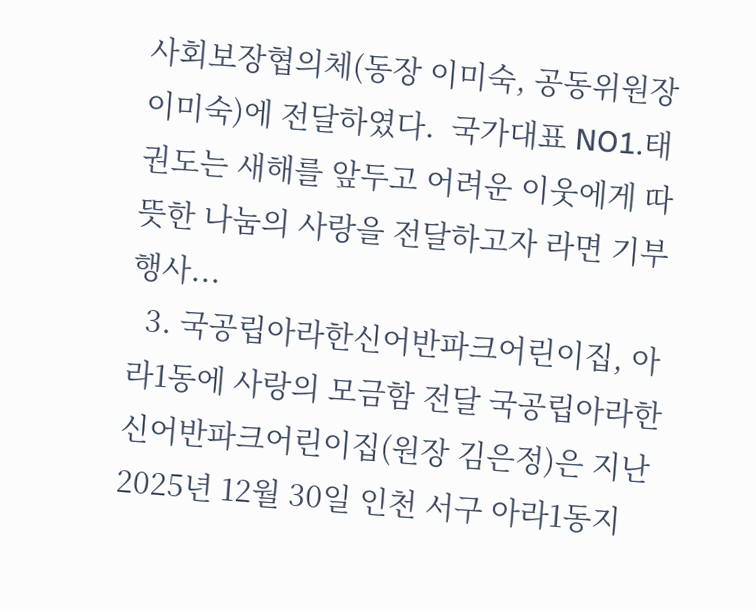사회보장협의체(동장 이미숙, 공동위원장 이미숙)에 전달하였다.  국가대표 NO1.태권도는 새해를 앞두고 어려운 이웃에게 따뜻한 나눔의 사랑을 전달하고자 라면 기부 행사...
  3. 국공립아라한신어반파크어린이집, 아라1동에 사랑의 모금함 전달 국공립아라한신어반파크어린이집(원장 김은정)은 지난 2025년 12월 30일 인천 서구 아라1동지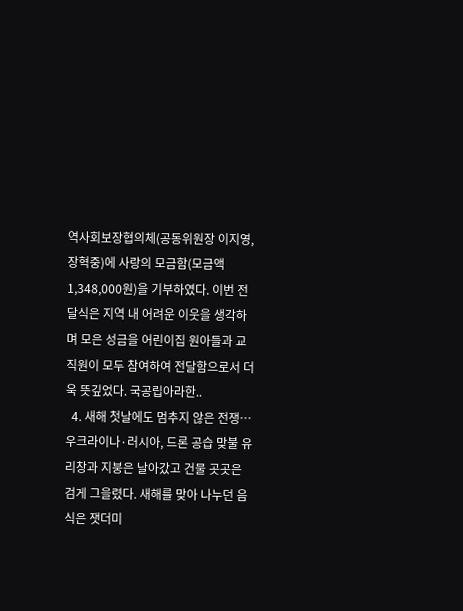역사회보장협의체(공동위원장 이지영,장혁중)에 사랑의 모금함(모금액 1,348,000원)을 기부하였다. 이번 전달식은 지역 내 어려운 이웃을 생각하며 모은 성금을 어린이집 원아들과 교직원이 모두 참여하여 전달함으로서 더욱 뜻깊었다. 국공립아라한..
  4. 새해 첫날에도 멈추지 않은 전쟁…우크라이나·러시아, 드론 공습 맞불 유리창과 지붕은 날아갔고 건물 곳곳은 검게 그을렸다. 새해를 맞아 나누던 음식은 잿더미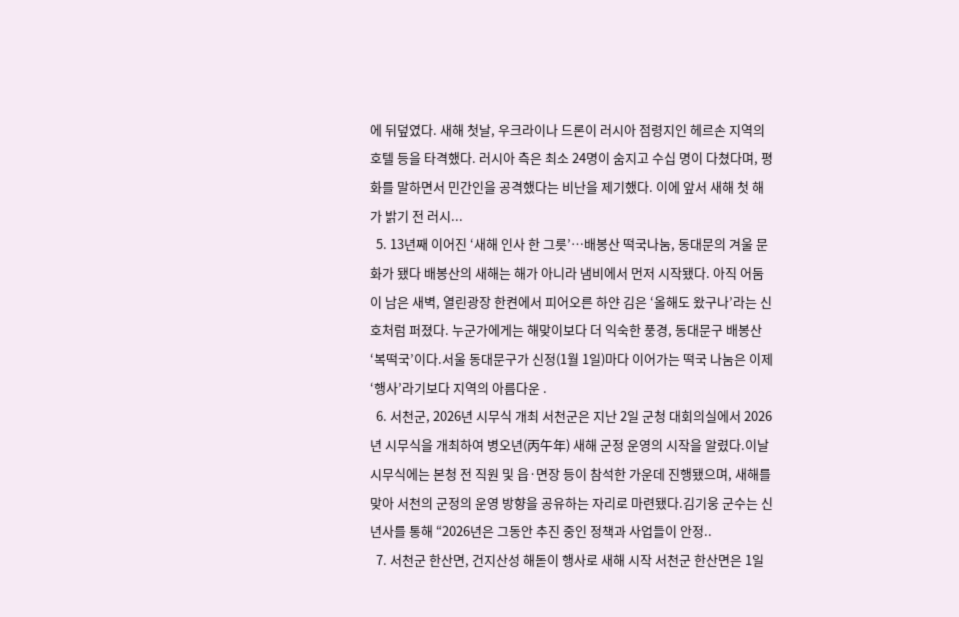에 뒤덮였다. 새해 첫날, 우크라이나 드론이 러시아 점령지인 헤르손 지역의 호텔 등을 타격했다. 러시아 측은 최소 24명이 숨지고 수십 명이 다쳤다며, 평화를 말하면서 민간인을 공격했다는 비난을 제기했다. 이에 앞서 새해 첫 해가 밝기 전 러시...
  5. 13년째 이어진 ‘새해 인사 한 그릇’…배봉산 떡국나눔, 동대문의 겨울 문화가 됐다 배봉산의 새해는 해가 아니라 냄비에서 먼저 시작됐다. 아직 어둠이 남은 새벽, 열린광장 한켠에서 피어오른 하얀 김은 ‘올해도 왔구나’라는 신호처럼 퍼졌다. 누군가에게는 해맞이보다 더 익숙한 풍경, 동대문구 배봉산 ‘복떡국’이다.서울 동대문구가 신정(1월 1일)마다 이어가는 떡국 나눔은 이제 ‘행사’라기보다 지역의 아름다운 .
  6. 서천군, 2026년 시무식 개최 서천군은 지난 2일 군청 대회의실에서 2026년 시무식을 개최하여 병오년(丙午年) 새해 군정 운영의 시작을 알렸다.이날 시무식에는 본청 전 직원 및 읍·면장 등이 참석한 가운데 진행됐으며, 새해를 맞아 서천의 군정의 운영 방향을 공유하는 자리로 마련됐다.김기웅 군수는 신년사를 통해 “2026년은 그동안 추진 중인 정책과 사업들이 안정..
  7. 서천군 한산면, 건지산성 해돋이 행사로 새해 시작 서천군 한산면은 1일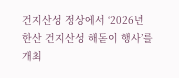건지산성 정상에서 ‘2026년 한산 건지산성 해돋이 행사’를 개최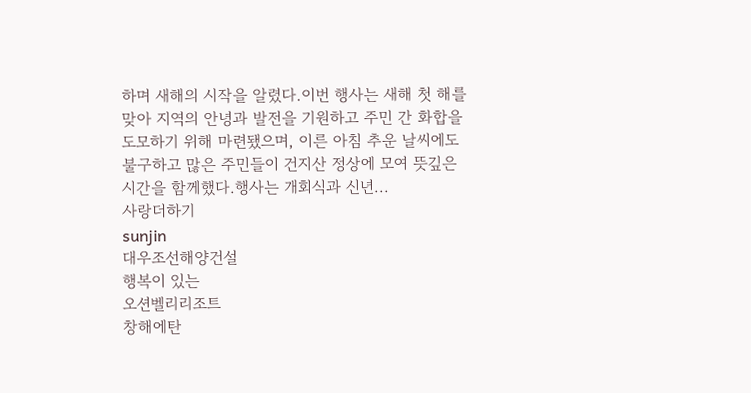하며 새해의 시작을 알렸다.이번 행사는 새해 첫 해를 맞아 지역의 안녕과 발전을 기원하고 주민 간 화합을 도모하기 위해 마련됐으며, 이른 아침 추운 날씨에도 불구하고 많은 주민들이 건지산 정상에 모여 뜻깊은 시간을 함께했다.행사는 개회식과 신년...
사랑더하기
sunjin
대우조선해양건설
행복이 있는
오션벨리리조트
창해에탄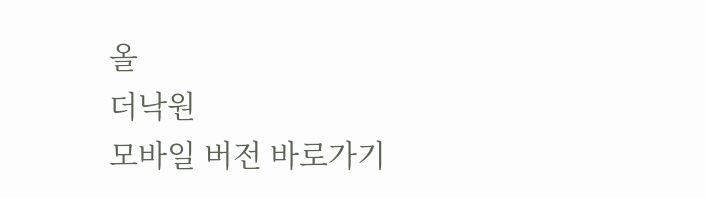올
더낙원
모바일 버전 바로가기